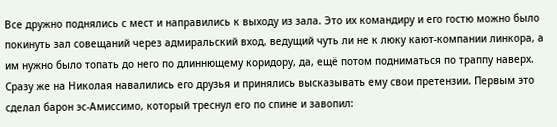Все дружно поднялись с мест и направились к выходу из зала. Это их командиру и его гостю можно было покинуть зал совещаний через адмиральский вход, ведущий чуть ли не к люку кают-компании линкора, а им нужно было топать до него по длиннющему коридору, да, ещё потом подниматься по траппу наверх. Сразу же на Николая навалились его друзья и принялись высказывать ему свои претензии. Первым это сделал барон эс-Амиссимо, который треснул его по спине и завопил: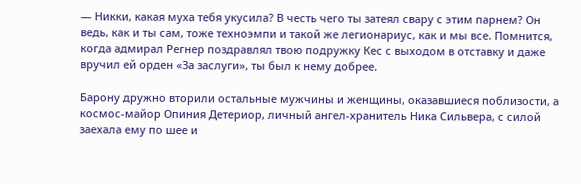— Никки, какая муха тебя укусила? В честь чего ты затеял свару с этим парнем? Он ведь, как и ты сам, тоже техноэмпи и такой же легионариус, как и мы все. Помнится, когда адмирал Регнер поздравлял твою подружку Кес с выходом в отставку и даже вручил ей орден «За заслуги», ты был к нему добрее.

Барону дружно вторили остальные мужчины и женщины, оказавшиеся поблизости, а космос-майор Опиния Детериор, личный ангел-хранитель Ника Сильвера, с силой заехала ему по шее и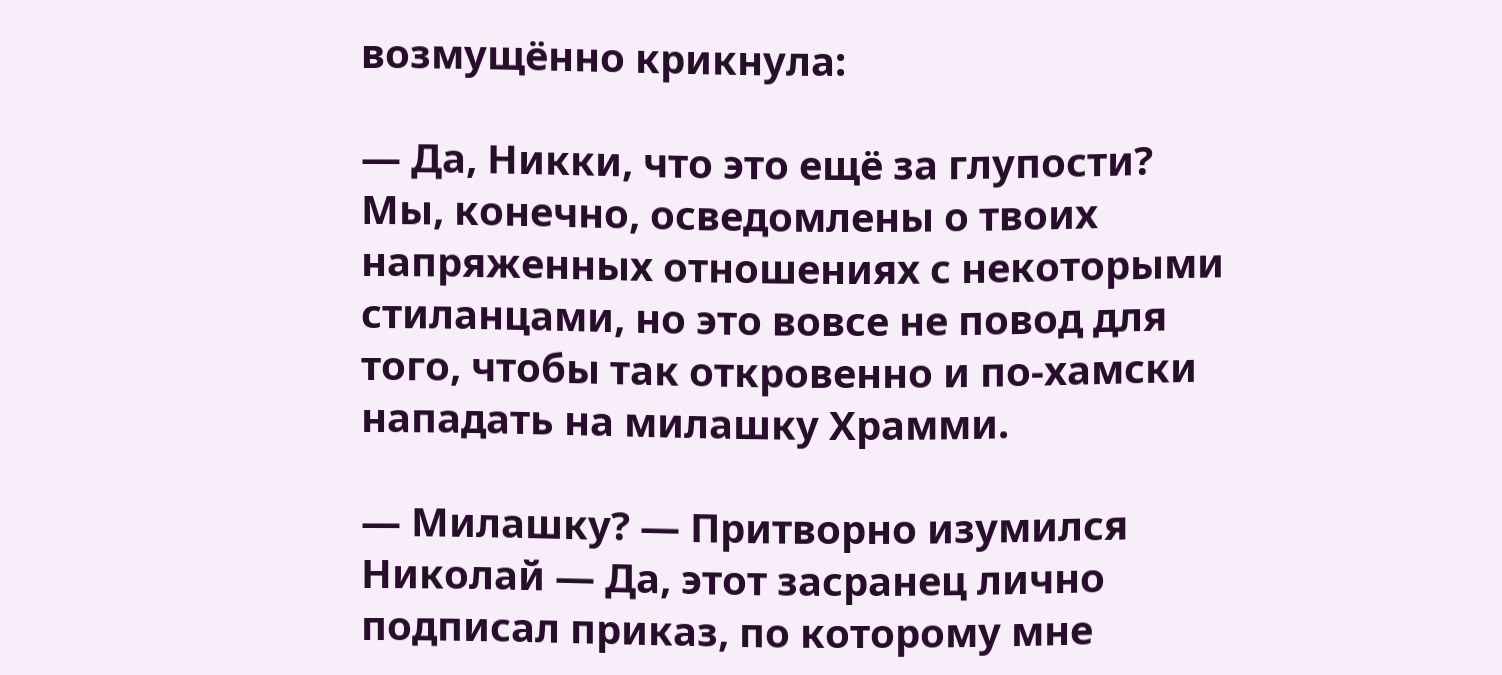возмущённо крикнула:

— Да, Никки, что это ещё за глупости? Мы, конечно, осведомлены о твоих напряженных отношениях с некоторыми стиланцами, но это вовсе не повод для того, чтобы так откровенно и по-хамски нападать на милашку Храмми.

— Милашку? — Притворно изумился Николай — Да, этот засранец лично подписал приказ, по которому мне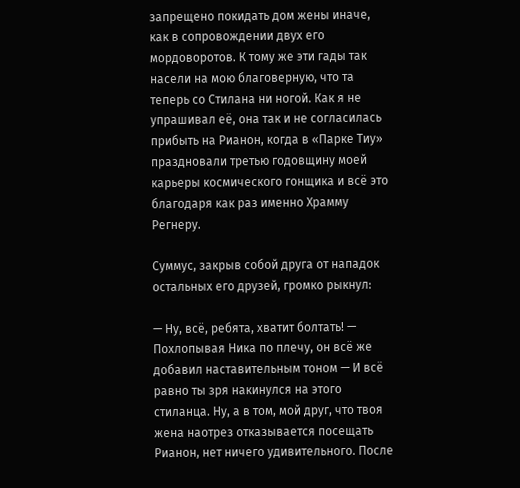запрещено покидать дом жены иначе, как в сопровождении двух его мордоворотов. К тому же эти гады так насели на мою благоверную, что та теперь со Стилана ни ногой. Как я не упрашивал её, она так и не согласилась прибыть на Рианон, когда в «Парке Тиу» праздновали третью годовщину моей карьеры космического гонщика и всё это благодаря как раз именно Храмму Регнеру.

Суммус, закрыв собой друга от нападок остальных его друзей, громко рыкнул:

— Ну, всё, ребята, хватит болтать! — Похлопывая Ника по плечу, он всё же добавил наставительным тоном — И всё равно ты зря накинулся на этого стиланца. Ну, а в том, мой друг, что твоя жена наотрез отказывается посещать Рианон, нет ничего удивительного. После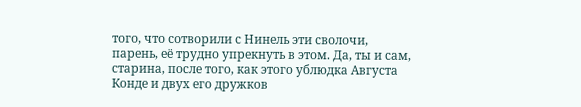того, что сотворили с Нинель эти сволочи, парень, её трудно упрекнуть в этом. Да, ты и сам, старина, после того, как этого ублюдка Августа Конде и двух его дружков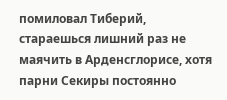помиловал Тиберий, стараешься лишний раз не маячить в Арденсглорисе, хотя парни Секиры постоянно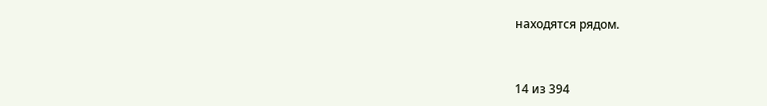находятся рядом.



14 из 394